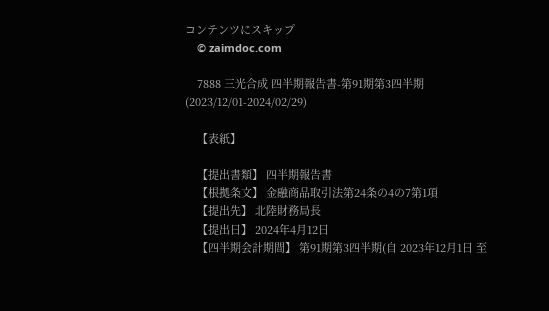コンテンツにスキップ
    © zaimdoc.com

    7888 三光合成 四半期報告書-第91期第3四半期(2023/12/01-2024/02/29)

    【表紙】

    【提出書類】 四半期報告書
    【根拠条文】 金融商品取引法第24条の4の7第1項
    【提出先】 北陸財務局長
    【提出日】 2024年4月12日
    【四半期会計期間】 第91期第3四半期(自 2023年12月1日 至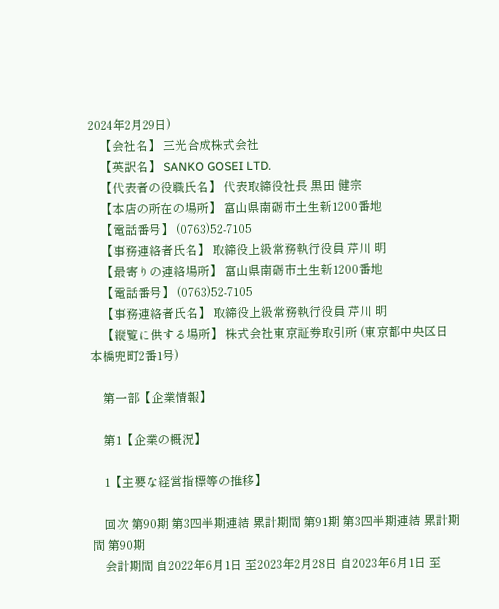2024年2月29日)
    【会社名】 三光合成株式会社
    【英訳名】 SANKO GOSEI LTD.
    【代表者の役職氏名】 代表取締役社長 黒田 健宗
    【本店の所在の場所】 富山県南砺市土生新1200番地
    【電話番号】 (0763)52-7105
    【事務連絡者氏名】 取締役上級常務執行役員 芹川 明
    【最寄りの連絡場所】 富山県南砺市土生新1200番地
    【電話番号】 (0763)52-7105
    【事務連絡者氏名】 取締役上級常務執行役員 芹川 明
    【縦覧に供する場所】 株式会社東京証券取引所 (東京都中央区日本橋兜町2番1号)

    第一部【企業情報】

    第1【企業の概況】

    1【主要な経営指標等の推移】

    回次 第90期 第3四半期連結 累計期間 第91期 第3四半期連結 累計期間 第90期
    会計期間 自2022年6月1日 至2023年2月28日 自2023年6月1日 至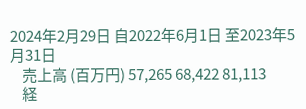2024年2月29日 自2022年6月1日 至2023年5月31日
    売上高 (百万円) 57,265 68,422 81,113
    経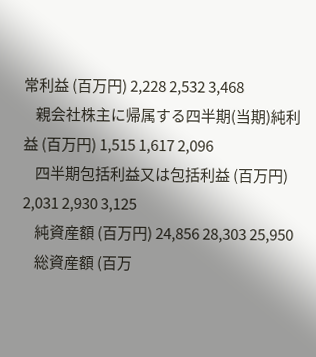常利益 (百万円) 2,228 2,532 3,468
    親会社株主に帰属する四半期(当期)純利益 (百万円) 1,515 1,617 2,096
    四半期包括利益又は包括利益 (百万円) 2,031 2,930 3,125
    純資産額 (百万円) 24,856 28,303 25,950
    総資産額 (百万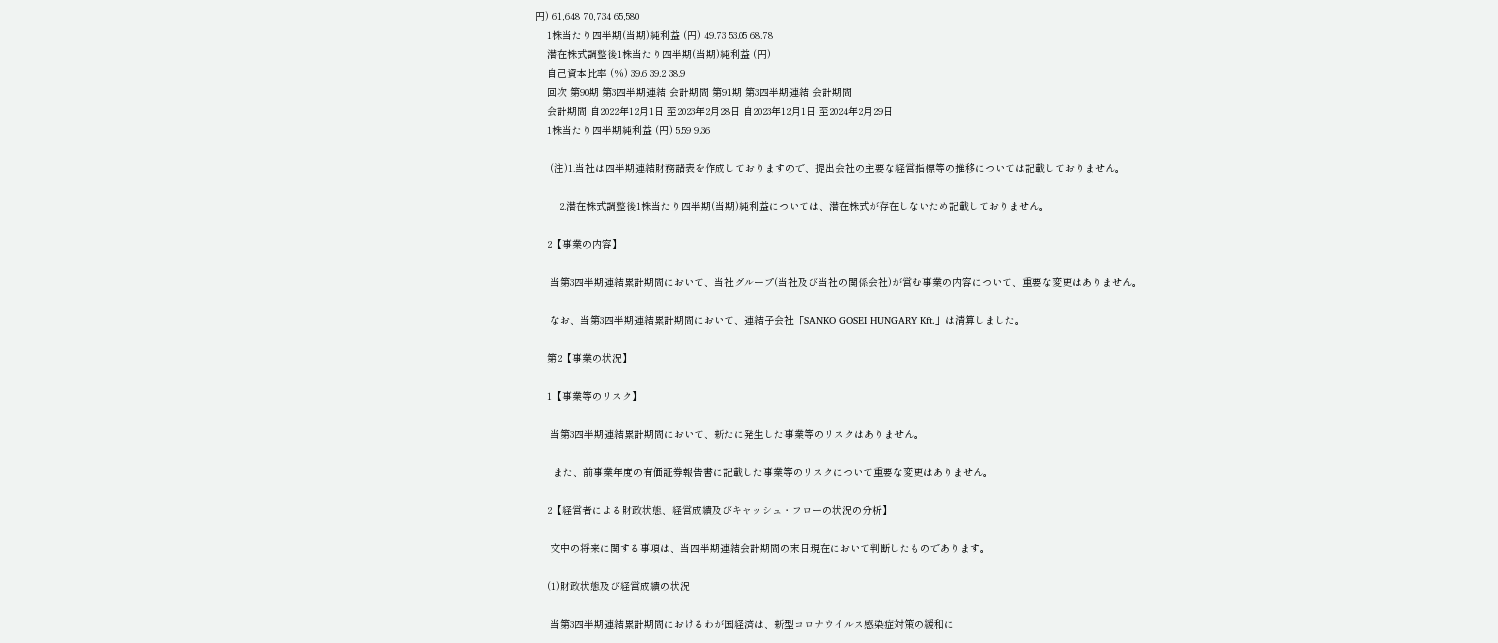円) 61,648 70,734 65,580
    1株当たり四半期(当期)純利益 (円) 49.73 53.05 68.78
    潜在株式調整後1株当たり四半期(当期)純利益 (円)
    自己資本比率 (%) 39.6 39.2 38.9
    回次 第90期 第3四半期連結 会計期間 第91期 第3四半期連結 会計期間
    会計期間 自2022年12月1日 至2023年2月28日 自2023年12月1日 至2024年2月29日
    1株当たり四半期純利益 (円) 5.59 9.36

     (注)1.当社は四半期連結財務諸表を作成しておりますので、提出会社の主要な経営指標等の推移については記載しておりません。

        2.潜在株式調整後1株当たり四半期(当期)純利益については、潜在株式が存在しないため記載しておりません。

    2【事業の内容】

     当第3四半期連結累計期間において、当社グループ(当社及び当社の関係会社)が営む事業の内容について、重要な変更はありません。

     なお、当第3四半期連結累計期間において、連結子会社「SANKO GOSEI HUNGARY Kft.」は清算しました。

    第2【事業の状況】

    1【事業等のリスク】

     当第3四半期連結累計期間において、新たに発生した事業等のリスクはありません。

      また、前事業年度の有価証券報告書に記載した事業等のリスクについて重要な変更はありません。

    2【経営者による財政状態、経営成績及びキャッシュ・フローの状況の分析】

     文中の将来に関する事項は、当四半期連結会計期間の末日現在において判断したものであります。

    (1)財政状態及び経営成績の状況

     当第3四半期連結累計期間におけるわが国経済は、新型コロナウイルス感染症対策の緩和に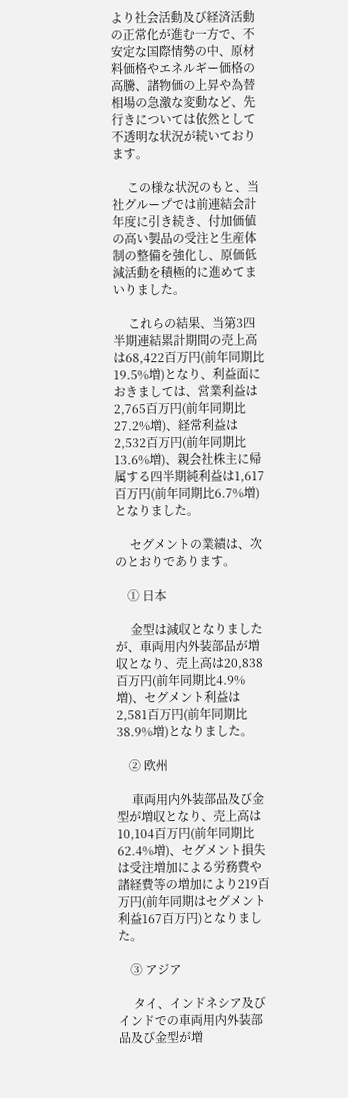より社会活動及び経済活動の正常化が進む一方で、不安定な国際情勢の中、原材料価格やエネルギー価格の高騰、諸物価の上昇や為替相場の急激な変動など、先行きについては依然として不透明な状況が続いております。

     この様な状況のもと、当社グループでは前連結会計年度に引き続き、付加価値の高い製品の受注と生産体制の整備を強化し、原価低減活動を積極的に進めてまいりました。

     これらの結果、当第3四半期連結累計期間の売上高は68,422百万円(前年同期比19.5%増)となり、利益面におきましては、営業利益は2,765百万円(前年同期比27.2%増)、経常利益は2,532百万円(前年同期比13.6%増)、親会社株主に帰属する四半期純利益は1,617百万円(前年同期比6.7%増)となりました。

     セグメントの業績は、次のとおりであります。

    ① 日本

     金型は減収となりましたが、車両用内外装部品が増収となり、売上高は20,838百万円(前年同期比4.9%増)、セグメント利益は2,581百万円(前年同期比38.9%増)となりました。

    ② 欧州

     車両用内外装部品及び金型が増収となり、売上高は10,104百万円(前年同期比62.4%増)、セグメント損失は受注増加による労務費や諸経費等の増加により219百万円(前年同期はセグメント利益167百万円)となりました。

    ③ アジア

     タイ、インドネシア及びインドでの車両用内外装部品及び金型が増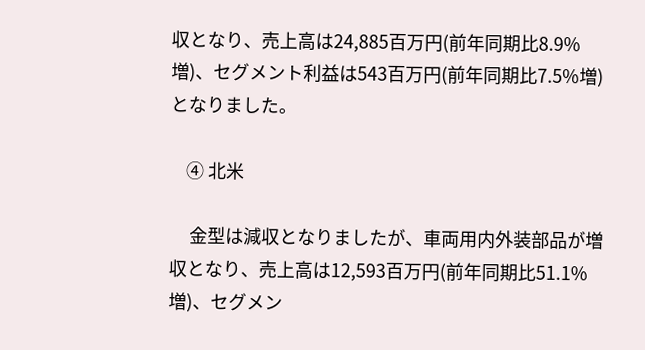収となり、売上高は24,885百万円(前年同期比8.9%増)、セグメント利益は543百万円(前年同期比7.5%増)となりました。

    ④ 北米

     金型は減収となりましたが、車両用内外装部品が増収となり、売上高は12,593百万円(前年同期比51.1%増)、セグメン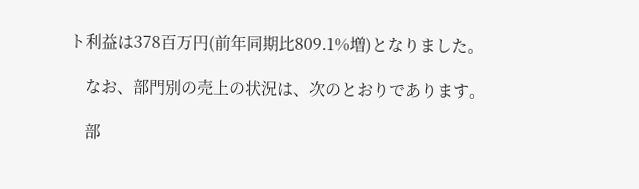ト利益は378百万円(前年同期比809.1%増)となりました。

    なお、部門別の売上の状況は、次のとおりであります。

    部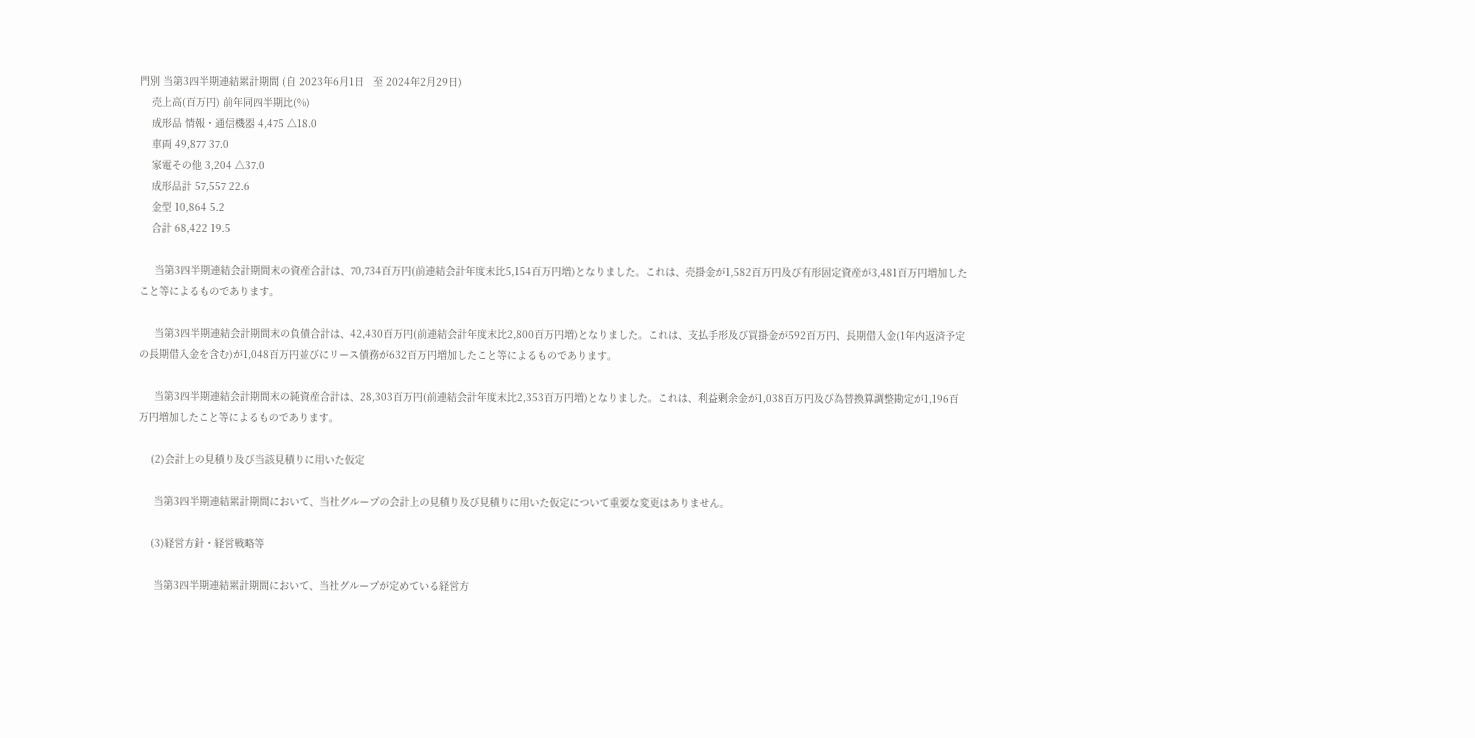門別 当第3四半期連結累計期間 (自 2023年6月1日   至 2024年2月29日)
    売上高(百万円) 前年同四半期比(%)
    成形品 情報・通信機器 4,475 △18.0
    車両 49,877 37.0
    家電その他 3,204 △37.0
    成形品計 57,557 22.6
    金型 10,864 5.2
    合計 68,422 19.5

     当第3四半期連結会計期間末の資産合計は、70,734百万円(前連結会計年度末比5,154百万円増)となりました。これは、売掛金が1,582百万円及び有形固定資産が3,481百万円増加したこと等によるものであります。

     当第3四半期連結会計期間末の負債合計は、42,430百万円(前連結会計年度末比2,800百万円増)となりました。これは、支払手形及び買掛金が592百万円、長期借入金(1年内返済予定の長期借入金を含む)が1,048百万円並びにリース債務が632百万円増加したこと等によるものであります。

     当第3四半期連結会計期間末の純資産合計は、28,303百万円(前連結会計年度末比2,353百万円増)となりました。これは、利益剰余金が1,038百万円及び為替換算調整勘定が1,196百万円増加したこと等によるものであります。

    (2)会計上の見積り及び当該見積りに用いた仮定

     当第3四半期連結累計期間において、当社グループの会計上の見積り及び見積りに用いた仮定について重要な変更はありません。

    (3)経営方針・経営戦略等

     当第3四半期連結累計期間において、当社グループが定めている経営方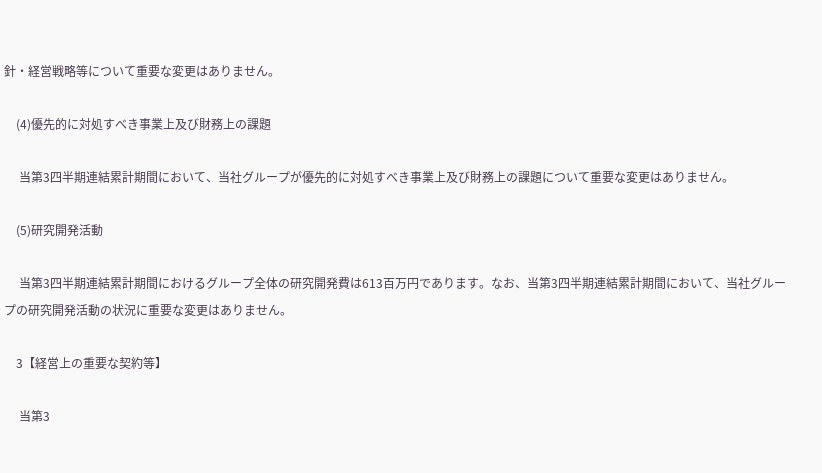針・経営戦略等について重要な変更はありません。

    (4)優先的に対処すべき事業上及び財務上の課題

     当第3四半期連結累計期間において、当社グループが優先的に対処すべき事業上及び財務上の課題について重要な変更はありません。

    (5)研究開発活動

     当第3四半期連結累計期間におけるグループ全体の研究開発費は613百万円であります。なお、当第3四半期連結累計期間において、当社グループの研究開発活動の状況に重要な変更はありません。

    3【経営上の重要な契約等】

     当第3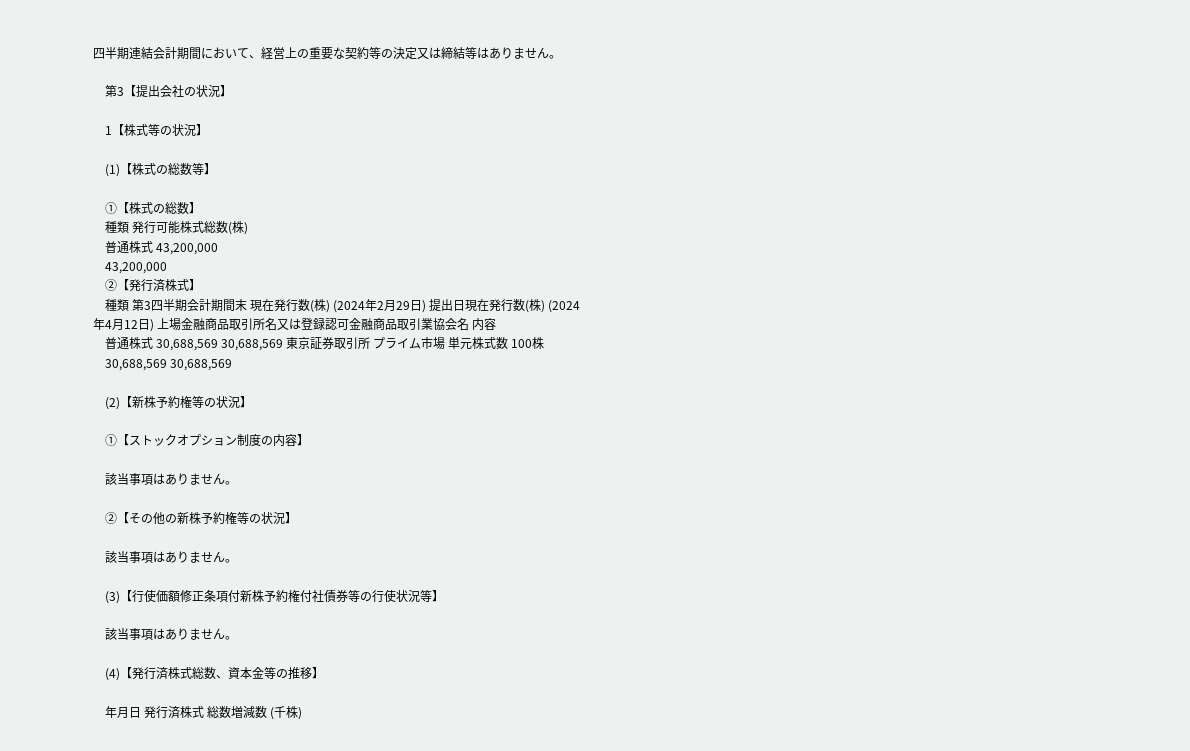四半期連結会計期間において、経営上の重要な契約等の決定又は締結等はありません。

    第3【提出会社の状況】

    1【株式等の状況】

    (1)【株式の総数等】

    ①【株式の総数】
    種類 発行可能株式総数(株)
    普通株式 43,200,000
    43,200,000
    ②【発行済株式】
    種類 第3四半期会計期間末 現在発行数(株) (2024年2月29日) 提出日現在発行数(株) (2024年4月12日) 上場金融商品取引所名又は登録認可金融商品取引業協会名 内容
    普通株式 30,688,569 30,688,569 東京証券取引所 プライム市場 単元株式数 100株
    30,688,569 30,688,569

    (2)【新株予約権等の状況】

    ①【ストックオプション制度の内容】

    該当事項はありません。

    ②【その他の新株予約権等の状況】

    該当事項はありません。

    (3)【行使価額修正条項付新株予約権付社債券等の行使状況等】

    該当事項はありません。

    (4)【発行済株式総数、資本金等の推移】

    年月日 発行済株式 総数増減数 (千株)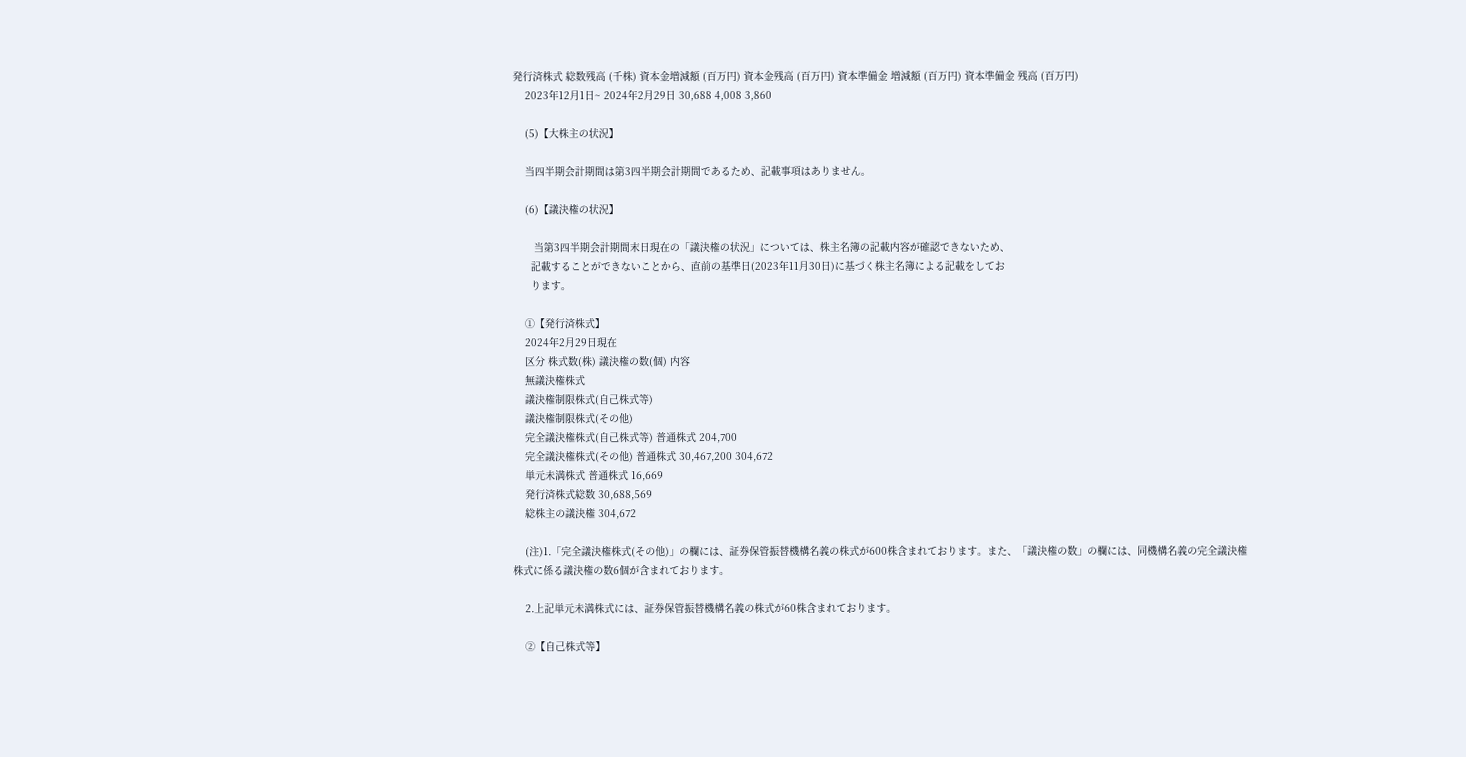発行済株式 総数残高 (千株) 資本金増減額 (百万円) 資本金残高 (百万円) 資本準備金 増減額 (百万円) 資本準備金 残高 (百万円)
    2023年12月1日~ 2024年2月29日 30,688 4,008 3,860

    (5)【大株主の状況】

    当四半期会計期間は第3四半期会計期間であるため、記載事項はありません。

    (6)【議決権の状況】

       当第3四半期会計期間末日現在の「議決権の状況」については、株主名簿の記載内容が確認できないため、
      記載することができないことから、直前の基準日(2023年11月30日)に基づく株主名簿による記載をしてお
      ります。

    ①【発行済株式】
    2024年2月29日現在
    区分 株式数(株) 議決権の数(個) 内容
    無議決権株式
    議決権制限株式(自己株式等)
    議決権制限株式(その他)
    完全議決権株式(自己株式等) 普通株式 204,700
    完全議決権株式(その他) 普通株式 30,467,200 304,672
    単元未満株式 普通株式 16,669
    発行済株式総数 30,688,569
    総株主の議決権 304,672

    (注)1.「完全議決権株式(その他)」の欄には、証券保管振替機構名義の株式が600株含まれております。また、「議決権の数」の欄には、同機構名義の完全議決権株式に係る議決権の数6個が含まれております。

    2.上記単元未満株式には、証券保管振替機構名義の株式が60株含まれております。

    ②【自己株式等】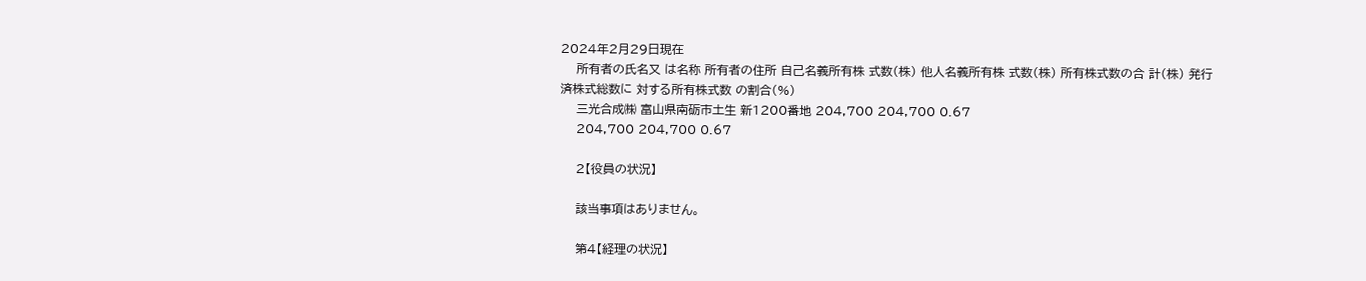2024年2月29日現在
    所有者の氏名又 は名称 所有者の住所 自己名義所有株 式数(株) 他人名義所有株 式数(株) 所有株式数の合 計(株) 発行済株式総数に 対する所有株式数 の割合(%)
    三光合成㈱ 富山県南砺市土生 新1200番地 204,700 204,700 0.67
    204,700 204,700 0.67

    2【役員の状況】

    該当事項はありません。

    第4【経理の状況】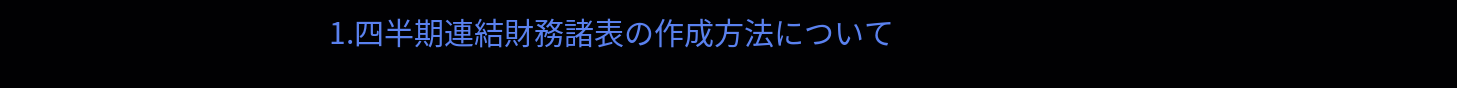1.四半期連結財務諸表の作成方法について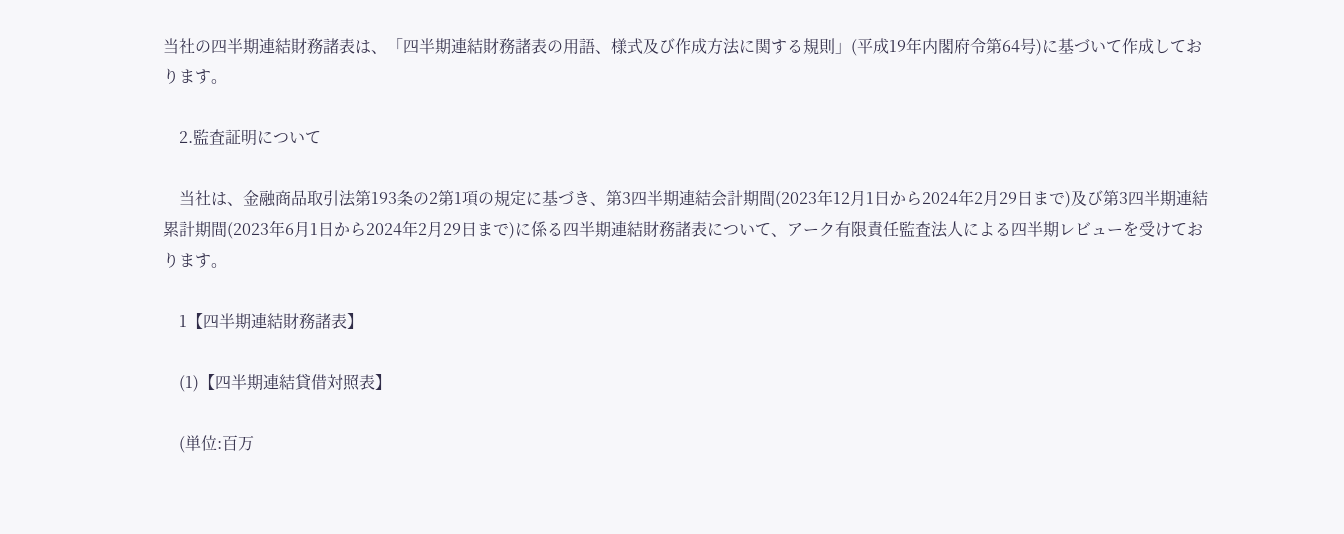当社の四半期連結財務諸表は、「四半期連結財務諸表の用語、様式及び作成方法に関する規則」(平成19年内閣府令第64号)に基づいて作成しております。

    2.監査証明について

    当社は、金融商品取引法第193条の2第1項の規定に基づき、第3四半期連結会計期間(2023年12月1日から2024年2月29日まで)及び第3四半期連結累計期間(2023年6月1日から2024年2月29日まで)に係る四半期連結財務諸表について、アーク有限責任監査法人による四半期レビューを受けております。

    1【四半期連結財務諸表】

    (1)【四半期連結貸借対照表】

    (単位:百万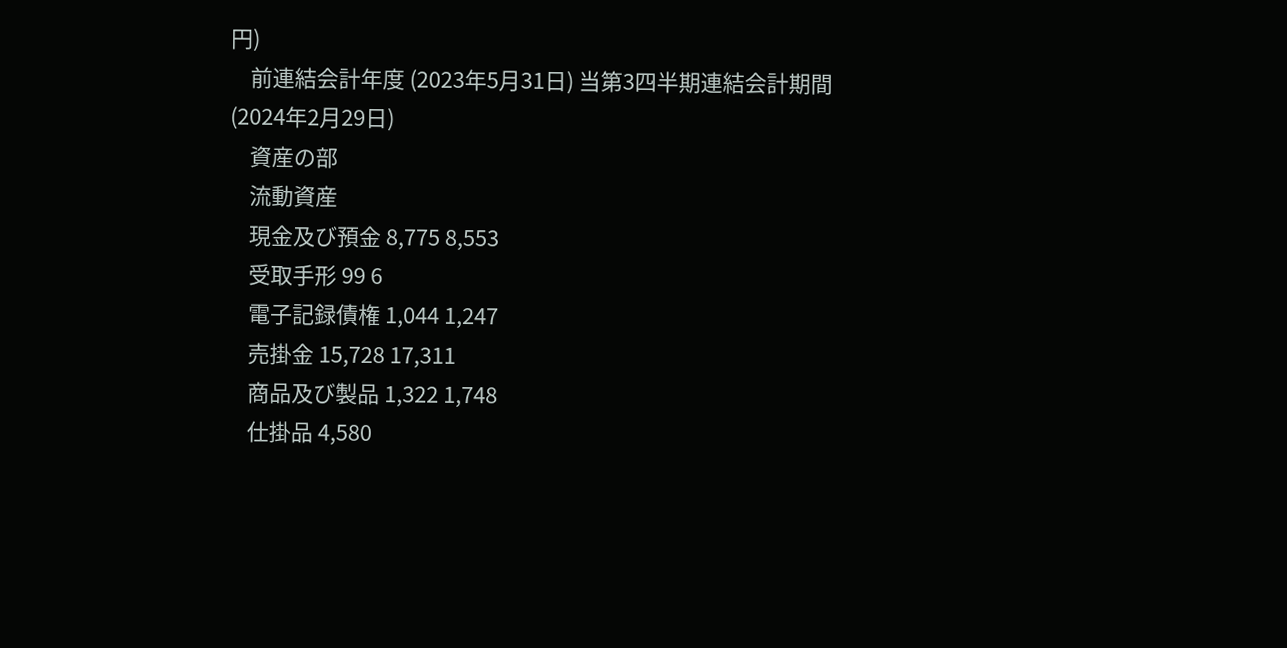円)
    前連結会計年度 (2023年5月31日) 当第3四半期連結会計期間 (2024年2月29日)
    資産の部
    流動資産
    現金及び預金 8,775 8,553
    受取手形 99 6
    電子記録債権 1,044 1,247
    売掛金 15,728 17,311
    商品及び製品 1,322 1,748
    仕掛品 4,580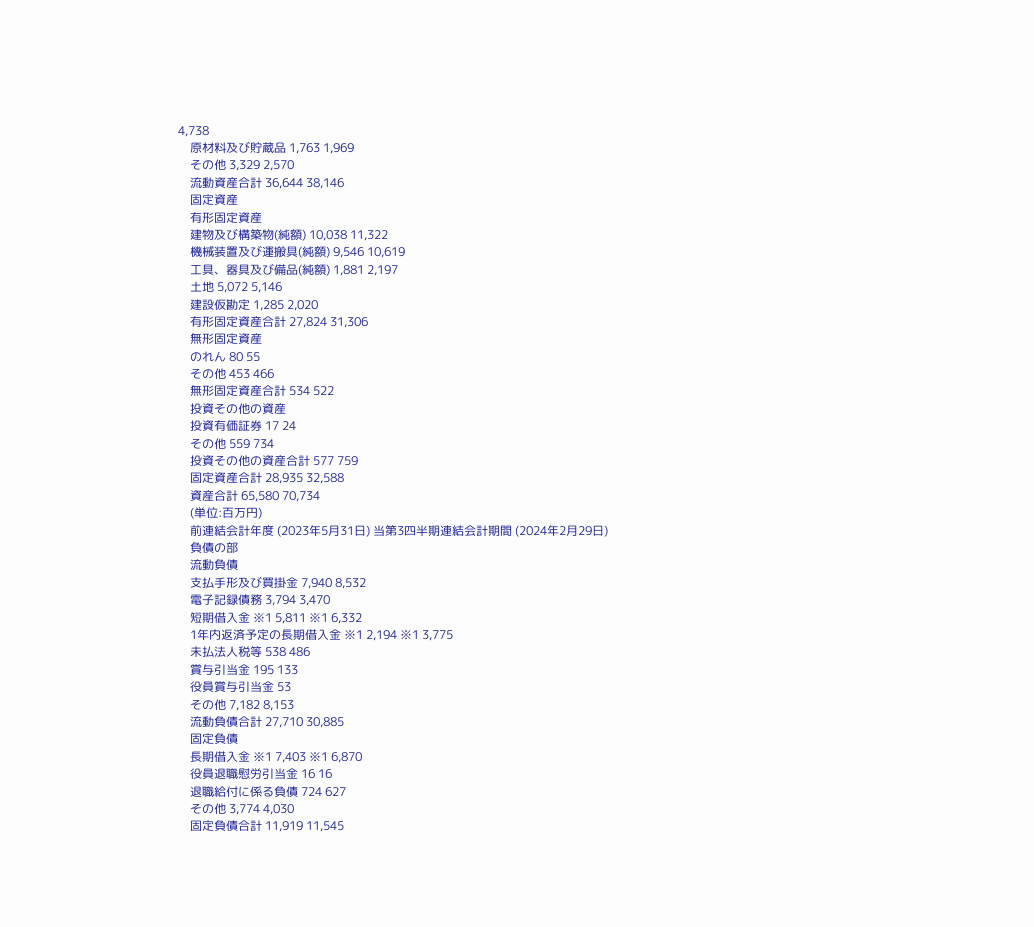4,738
    原材料及び貯蔵品 1,763 1,969
    その他 3,329 2,570
    流動資産合計 36,644 38,146
    固定資産
    有形固定資産
    建物及び構築物(純額) 10,038 11,322
    機械装置及び運搬具(純額) 9,546 10,619
    工具、器具及び備品(純額) 1,881 2,197
    土地 5,072 5,146
    建設仮勘定 1,285 2,020
    有形固定資産合計 27,824 31,306
    無形固定資産
    のれん 80 55
    その他 453 466
    無形固定資産合計 534 522
    投資その他の資産
    投資有価証券 17 24
    その他 559 734
    投資その他の資産合計 577 759
    固定資産合計 28,935 32,588
    資産合計 65,580 70,734
    (単位:百万円)
    前連結会計年度 (2023年5月31日) 当第3四半期連結会計期間 (2024年2月29日)
    負債の部
    流動負債
    支払手形及び買掛金 7,940 8,532
    電子記録債務 3,794 3,470
    短期借入金 ※1 5,811 ※1 6,332
    1年内返済予定の長期借入金 ※1 2,194 ※1 3,775
    未払法人税等 538 486
    賞与引当金 195 133
    役員賞与引当金 53
    その他 7,182 8,153
    流動負債合計 27,710 30,885
    固定負債
    長期借入金 ※1 7,403 ※1 6,870
    役員退職慰労引当金 16 16
    退職給付に係る負債 724 627
    その他 3,774 4,030
    固定負債合計 11,919 11,545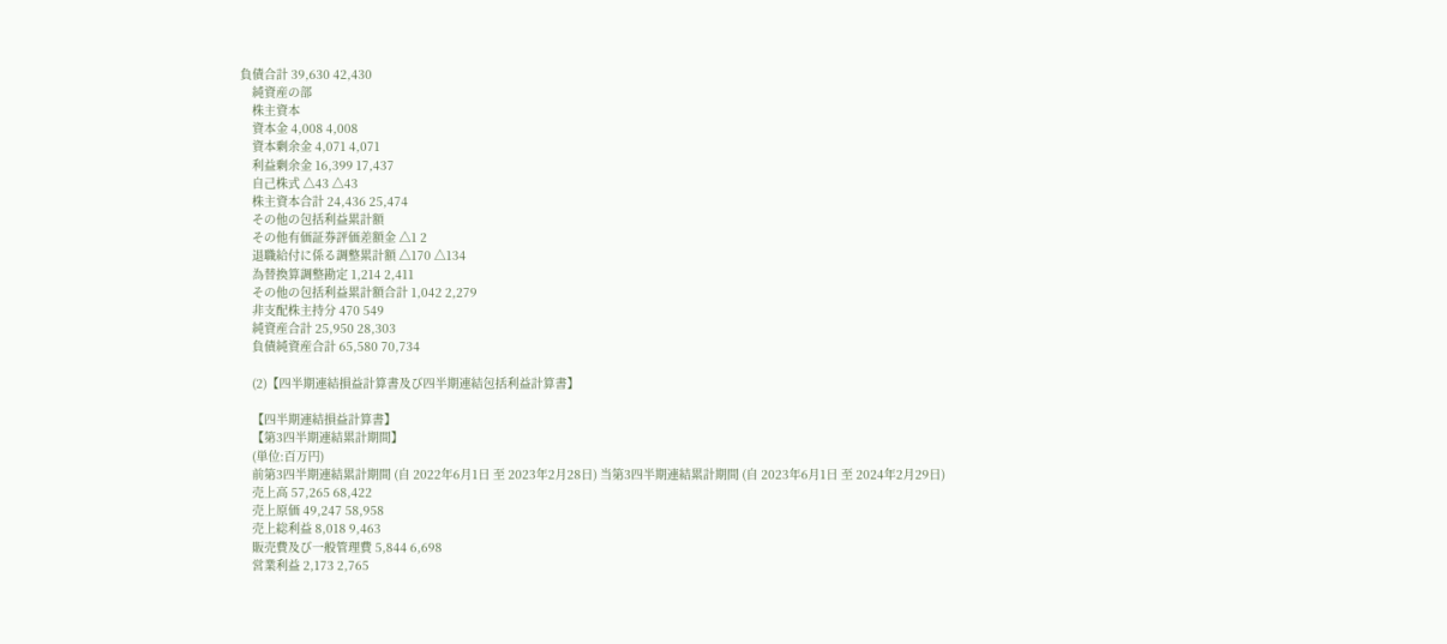負債合計 39,630 42,430
    純資産の部
    株主資本
    資本金 4,008 4,008
    資本剰余金 4,071 4,071
    利益剰余金 16,399 17,437
    自己株式 △43 △43
    株主資本合計 24,436 25,474
    その他の包括利益累計額
    その他有価証券評価差額金 △1 2
    退職給付に係る調整累計額 △170 △134
    為替換算調整勘定 1,214 2,411
    その他の包括利益累計額合計 1,042 2,279
    非支配株主持分 470 549
    純資産合計 25,950 28,303
    負債純資産合計 65,580 70,734

    (2)【四半期連結損益計算書及び四半期連結包括利益計算書】

    【四半期連結損益計算書】
    【第3四半期連結累計期間】
    (単位:百万円)
    前第3四半期連結累計期間 (自 2022年6月1日 至 2023年2月28日) 当第3四半期連結累計期間 (自 2023年6月1日 至 2024年2月29日)
    売上高 57,265 68,422
    売上原価 49,247 58,958
    売上総利益 8,018 9,463
    販売費及び一般管理費 5,844 6,698
    営業利益 2,173 2,765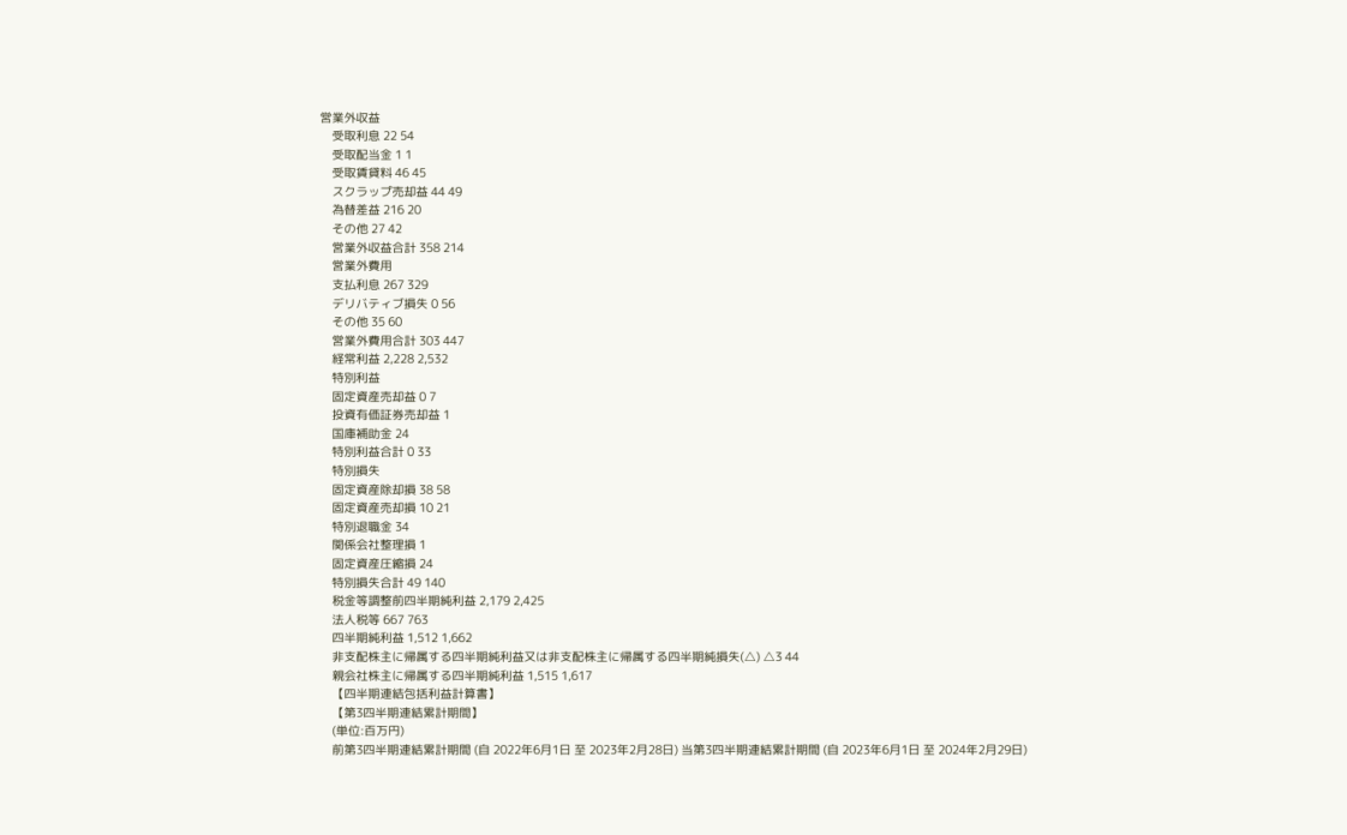営業外収益
    受取利息 22 54
    受取配当金 1 1
    受取賃貸料 46 45
    スクラップ売却益 44 49
    為替差益 216 20
    その他 27 42
    営業外収益合計 358 214
    営業外費用
    支払利息 267 329
    デリバティブ損失 0 56
    その他 35 60
    営業外費用合計 303 447
    経常利益 2,228 2,532
    特別利益
    固定資産売却益 0 7
    投資有価証券売却益 1
    国庫補助金 24
    特別利益合計 0 33
    特別損失
    固定資産除却損 38 58
    固定資産売却損 10 21
    特別退職金 34
    関係会社整理損 1
    固定資産圧縮損 24
    特別損失合計 49 140
    税金等調整前四半期純利益 2,179 2,425
    法人税等 667 763
    四半期純利益 1,512 1,662
    非支配株主に帰属する四半期純利益又は非支配株主に帰属する四半期純損失(△) △3 44
    親会社株主に帰属する四半期純利益 1,515 1,617
    【四半期連結包括利益計算書】
    【第3四半期連結累計期間】
    (単位:百万円)
    前第3四半期連結累計期間 (自 2022年6月1日 至 2023年2月28日) 当第3四半期連結累計期間 (自 2023年6月1日 至 2024年2月29日)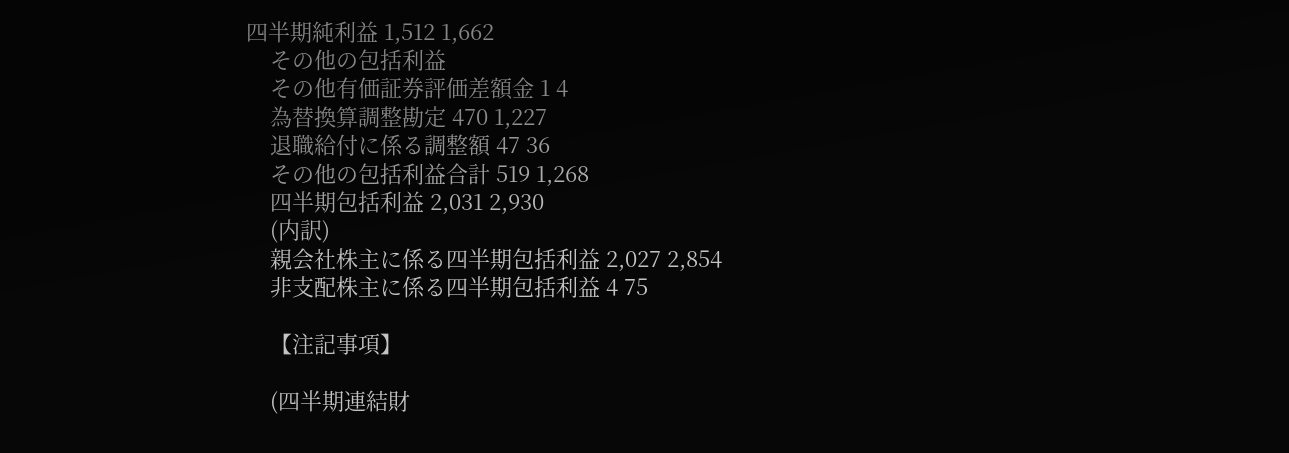四半期純利益 1,512 1,662
    その他の包括利益
    その他有価証券評価差額金 1 4
    為替換算調整勘定 470 1,227
    退職給付に係る調整額 47 36
    その他の包括利益合計 519 1,268
    四半期包括利益 2,031 2,930
    (内訳)
    親会社株主に係る四半期包括利益 2,027 2,854
    非支配株主に係る四半期包括利益 4 75

    【注記事項】

    (四半期連結財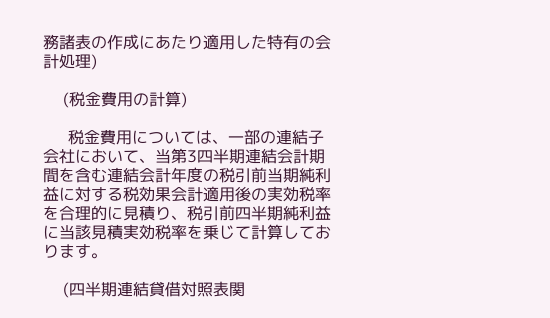務諸表の作成にあたり適用した特有の会計処理)

    (税金費用の計算)

     税金費用については、一部の連結子会社において、当第3四半期連結会計期間を含む連結会計年度の税引前当期純利益に対する税効果会計適用後の実効税率を合理的に見積り、税引前四半期純利益に当該見積実効税率を乗じて計算しております。

    (四半期連結貸借対照表関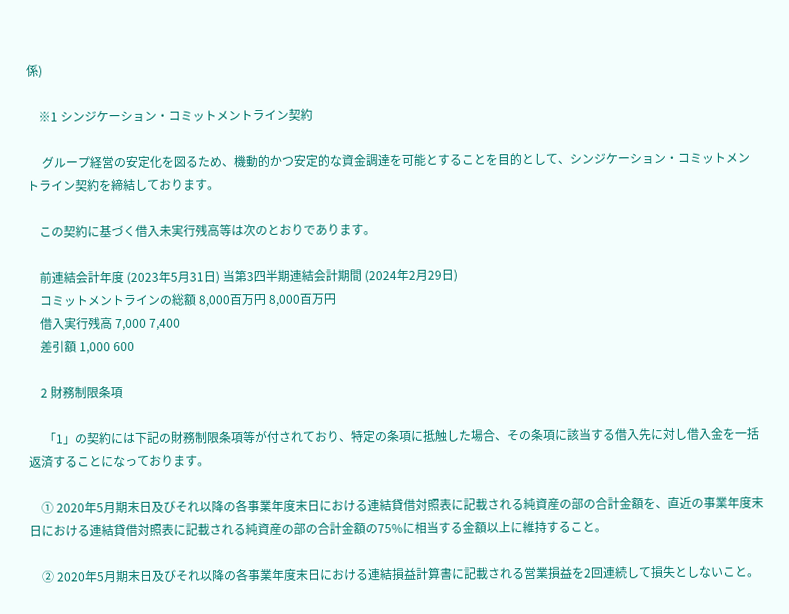係)

    ※1 シンジケーション・コミットメントライン契約

     グループ経営の安定化を図るため、機動的かつ安定的な資金調達を可能とすることを目的として、シンジケーション・コミットメントライン契約を締結しております。

    この契約に基づく借入未実行残高等は次のとおりであります。

    前連結会計年度 (2023年5月31日) 当第3四半期連結会計期間 (2024年2月29日)
    コミットメントラインの総額 8,000百万円 8,000百万円
    借入実行残高 7,000 7,400
    差引額 1,000 600

    2 財務制限条項

     「1」の契約には下記の財務制限条項等が付されており、特定の条項に抵触した場合、その条項に該当する借入先に対し借入金を一括返済することになっております。

    ① 2020年5月期末日及びそれ以降の各事業年度末日における連結貸借対照表に記載される純資産の部の合計金額を、直近の事業年度末日における連結貸借対照表に記載される純資産の部の合計金額の75%に相当する金額以上に維持すること。

    ② 2020年5月期末日及びそれ以降の各事業年度末日における連結損益計算書に記載される営業損益を2回連続して損失としないこと。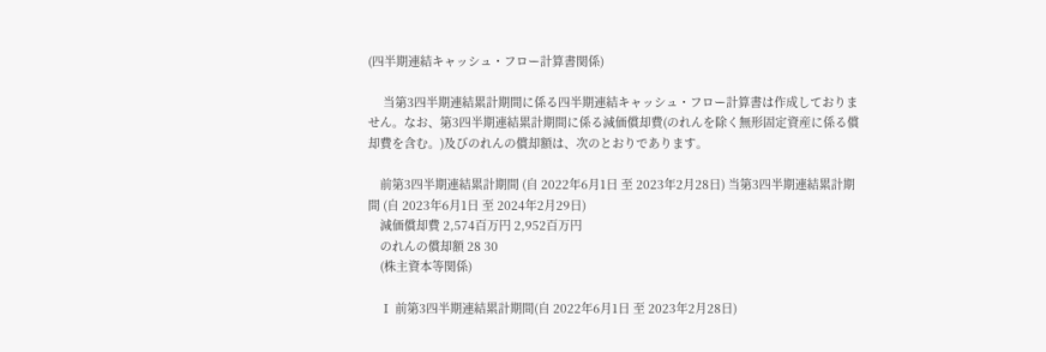(四半期連結キャッシュ・フロー計算書関係)

     当第3四半期連結累計期間に係る四半期連結キャッシュ・フロー計算書は作成しておりません。なお、第3四半期連結累計期間に係る減価償却費(のれんを除く無形固定資産に係る償却費を含む。)及びのれんの償却額は、次のとおりであります。

    前第3四半期連結累計期間 (自 2022年6月1日 至 2023年2月28日) 当第3四半期連結累計期間 (自 2023年6月1日 至 2024年2月29日)
    減価償却費 2,574百万円 2,952百万円
    のれんの償却額 28 30
    (株主資本等関係)

    Ⅰ 前第3四半期連結累計期間(自 2022年6月1日 至 2023年2月28日)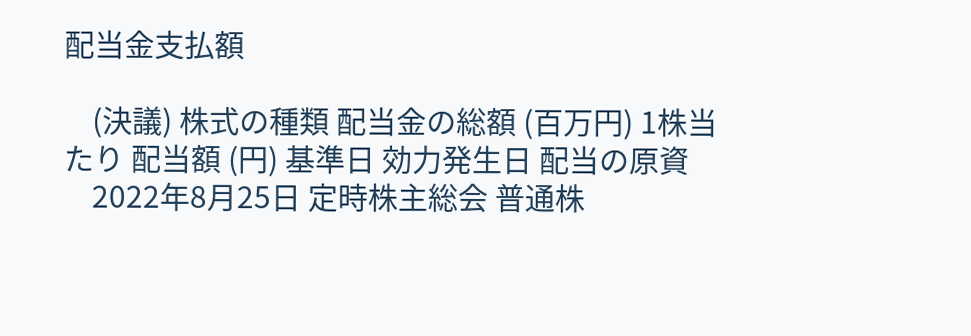配当金支払額

    (決議) 株式の種類 配当金の総額 (百万円) 1株当たり 配当額 (円) 基準日 効力発生日 配当の原資
    2022年8月25日 定時株主総会 普通株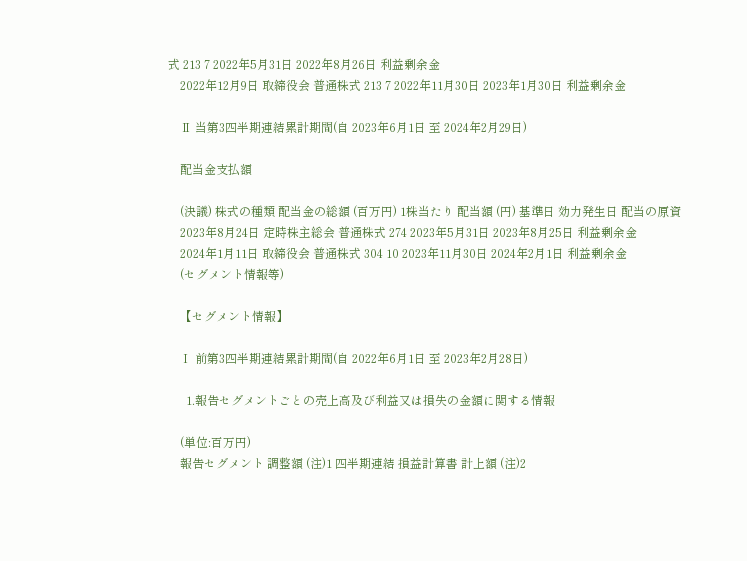式 213 7 2022年5月31日 2022年8月26日 利益剰余金
    2022年12月9日 取締役会 普通株式 213 7 2022年11月30日 2023年1月30日 利益剰余金

    Ⅱ 当第3四半期連結累計期間(自 2023年6月1日 至 2024年2月29日)

    配当金支払額

    (決議) 株式の種類 配当金の総額 (百万円) 1株当たり 配当額 (円) 基準日 効力発生日 配当の原資
    2023年8月24日 定時株主総会 普通株式 274 2023年5月31日 2023年8月25日 利益剰余金
    2024年1月11日 取締役会 普通株式 304 10 2023年11月30日 2024年2月1日 利益剰余金
    (セグメント情報等)

    【セグメント情報】

    Ⅰ 前第3四半期連結累計期間(自 2022年6月1日 至 2023年2月28日)

      1.報告セグメントごとの売上高及び利益又は損失の金額に関する情報

    (単位:百万円)
    報告セグメント 調整額 (注)1 四半期連結 損益計算書 計上額 (注)2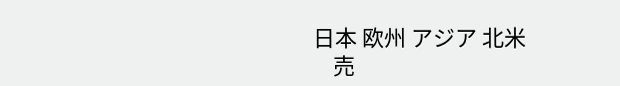日本 欧州 アジア 北米
    売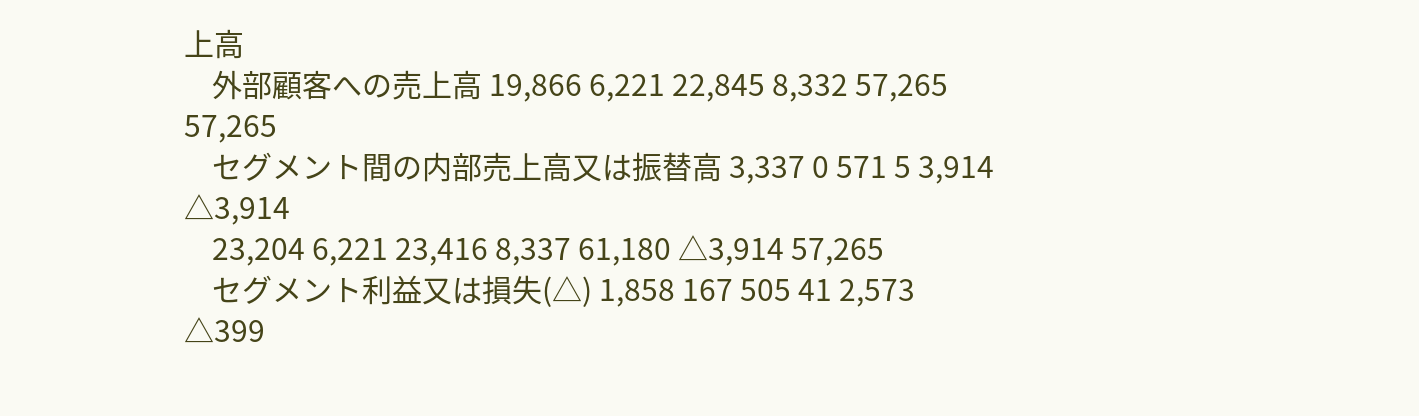上高
    外部顧客への売上高 19,866 6,221 22,845 8,332 57,265 57,265
    セグメント間の内部売上高又は振替高 3,337 0 571 5 3,914 △3,914
    23,204 6,221 23,416 8,337 61,180 △3,914 57,265
    セグメント利益又は損失(△) 1,858 167 505 41 2,573 △399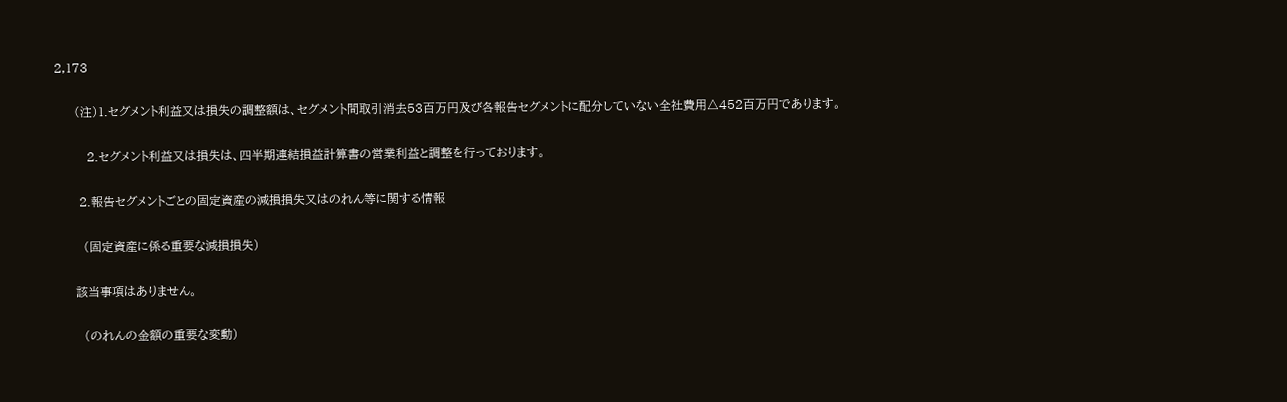2,173

     (注)1.セグメント利益又は損失の調整額は、セグメント間取引消去53百万円及び各報告セグメントに配分していない全社費用△452百万円であります。

        2.セグメント利益又は損失は、四半期連結損益計算書の営業利益と調整を行っております。

      2.報告セグメントごとの固定資産の減損損失又はのれん等に関する情報

       (固定資産に係る重要な減損損失)

     該当事項はありません。

       (のれんの金額の重要な変動)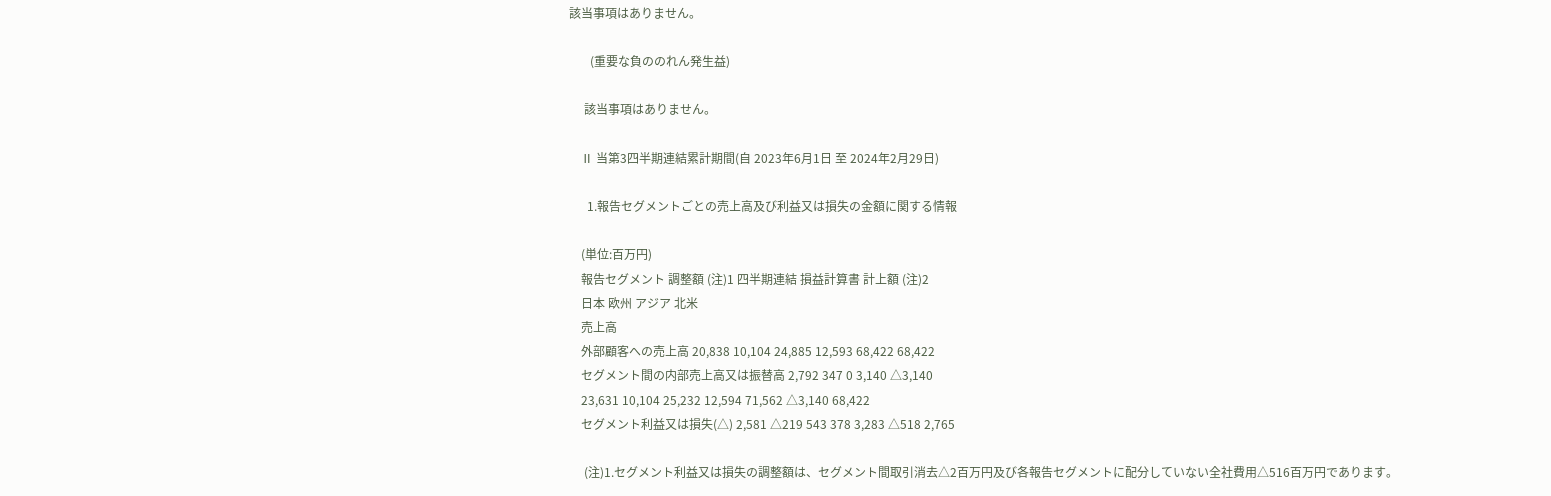該当事項はありません。

       (重要な負ののれん発生益)

     該当事項はありません。

    Ⅱ 当第3四半期連結累計期間(自 2023年6月1日 至 2024年2月29日)

      1.報告セグメントごとの売上高及び利益又は損失の金額に関する情報

    (単位:百万円)
    報告セグメント 調整額 (注)1 四半期連結 損益計算書 計上額 (注)2
    日本 欧州 アジア 北米
    売上高
    外部顧客への売上高 20,838 10,104 24,885 12,593 68,422 68,422
    セグメント間の内部売上高又は振替高 2,792 347 0 3,140 △3,140
    23,631 10,104 25,232 12,594 71,562 △3,140 68,422
    セグメント利益又は損失(△) 2,581 △219 543 378 3,283 △518 2,765

     (注)1.セグメント利益又は損失の調整額は、セグメント間取引消去△2百万円及び各報告セグメントに配分していない全社費用△516百万円であります。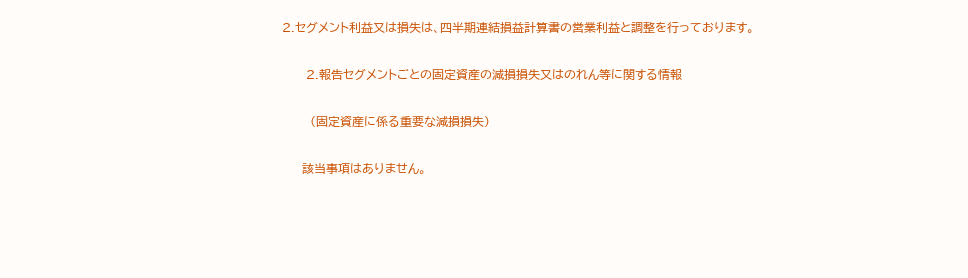2.セグメント利益又は損失は、四半期連結損益計算書の営業利益と調整を行っております。

      2.報告セグメントごとの固定資産の減損損失又はのれん等に関する情報

       (固定資産に係る重要な減損損失)

     該当事項はありません。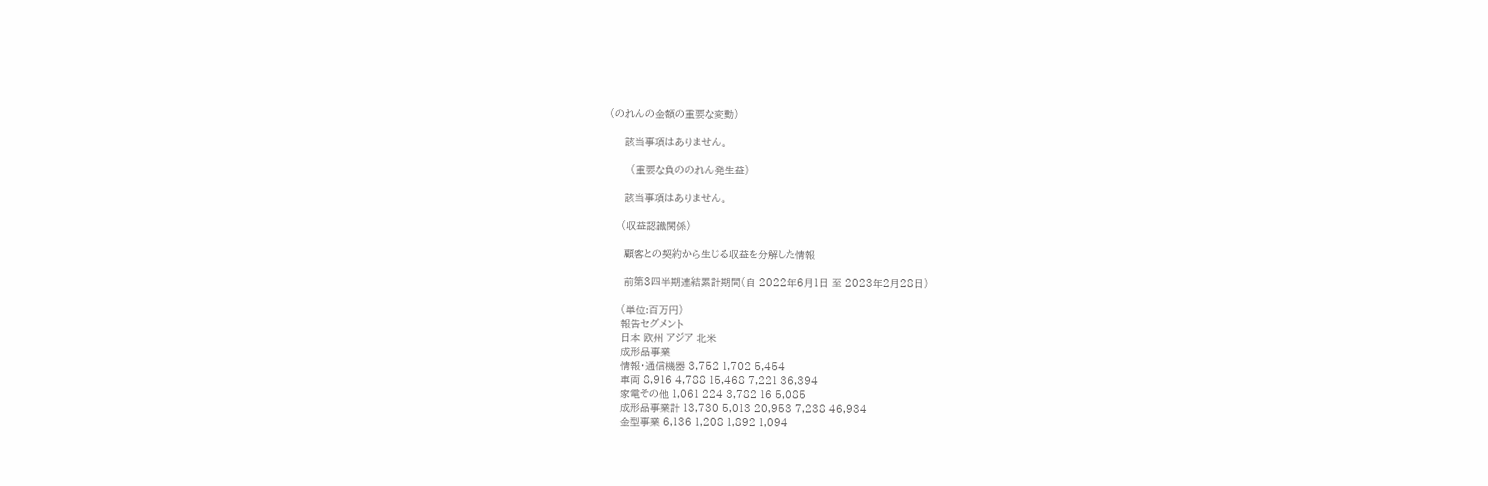(のれんの金額の重要な変動)

     該当事項はありません。

       (重要な負ののれん発生益)

     該当事項はありません。

    (収益認識関係)

     顧客との契約から生じる収益を分解した情報

     前第3四半期連結累計期間(自 2022年6月1日 至 2023年2月28日)

    (単位:百万円)
    報告セグメント
    日本 欧州 アジア 北米
    成形品事業
    情報・通信機器 3,752 1,702 5,454
    車両 8,916 4,788 15,468 7,221 36,394
    家電その他 1,061 224 3,782 16 5,085
    成形品事業計 13,730 5,013 20,953 7,238 46,934
    金型事業 6,136 1,208 1,892 1,094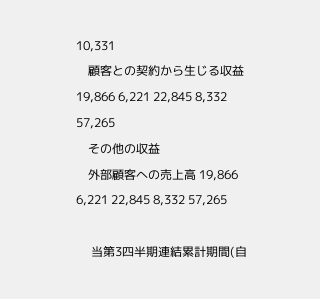10,331
    顧客との契約から生じる収益 19,866 6,221 22,845 8,332 57,265
    その他の収益
    外部顧客への売上高 19,866 6,221 22,845 8,332 57,265

     当第3四半期連結累計期間(自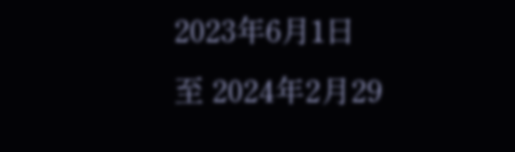2023年6月1日 至 2024年2月29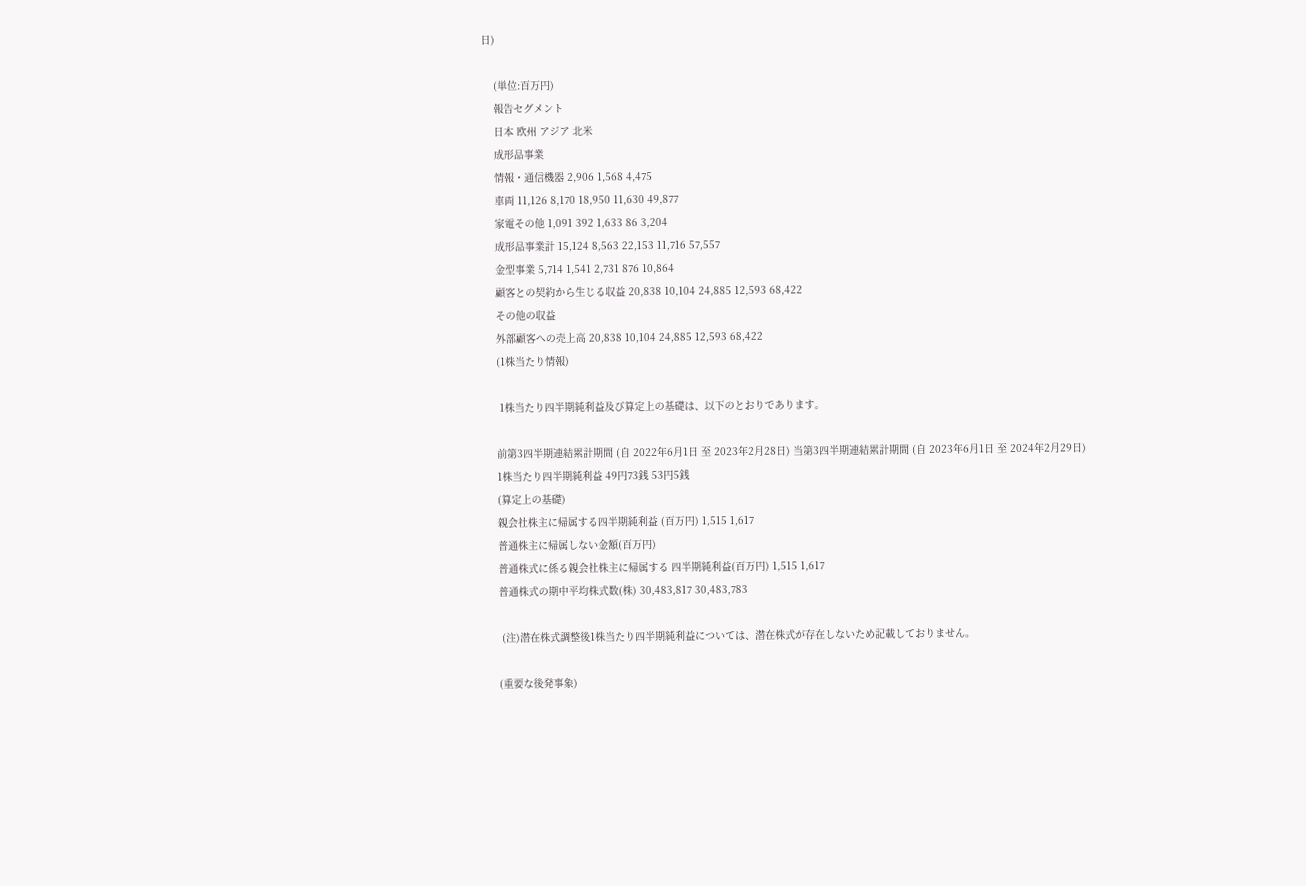日)

    (単位:百万円)
    報告セグメント
    日本 欧州 アジア 北米
    成形品事業
    情報・通信機器 2,906 1,568 4,475
    車両 11,126 8,170 18,950 11,630 49,877
    家電その他 1,091 392 1,633 86 3,204
    成形品事業計 15,124 8,563 22,153 11,716 57,557
    金型事業 5,714 1,541 2,731 876 10,864
    顧客との契約から生じる収益 20,838 10,104 24,885 12,593 68,422
    その他の収益
    外部顧客への売上高 20,838 10,104 24,885 12,593 68,422
    (1株当たり情報)

     1株当たり四半期純利益及び算定上の基礎は、以下のとおりであります。

    前第3四半期連結累計期間 (自 2022年6月1日 至 2023年2月28日) 当第3四半期連結累計期間 (自 2023年6月1日 至 2024年2月29日)
    1株当たり四半期純利益 49円73銭 53円5銭
    (算定上の基礎)
    親会社株主に帰属する四半期純利益 (百万円) 1,515 1,617
    普通株主に帰属しない金額(百万円)
    普通株式に係る親会社株主に帰属する 四半期純利益(百万円) 1,515 1,617
    普通株式の期中平均株式数(株) 30,483,817 30,483,783

     (注)潜在株式調整後1株当たり四半期純利益については、潜在株式が存在しないため記載しておりません。

    (重要な後発事象)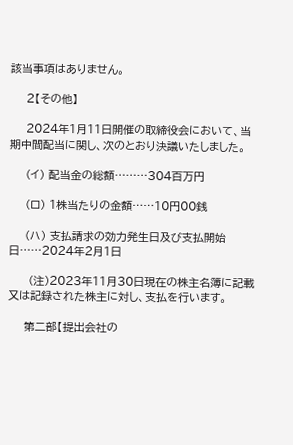該当事項はありません。

    2【その他】

    2024年1月11日開催の取締役会において、当期中間配当に関し、次のとおり決議いたしました。

    (イ) 配当金の総額………304百万円

    (ロ) 1株当たりの金額……10円00銭

    (ハ) 支払請求の効力発生日及び支払開始日……2024年2月1日

     (注)2023年11月30日現在の株主名簿に記載又は記録された株主に対し、支払を行います。

    第二部【提出会社の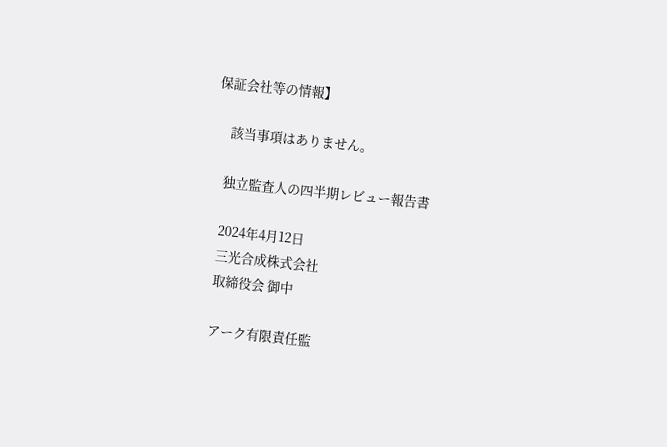保証会社等の情報】

     該当事項はありません。

    独立監査人の四半期レビュー報告書

    2024年4月12日
    三光合成株式会社
    取締役会 御中

    アーク有限責任監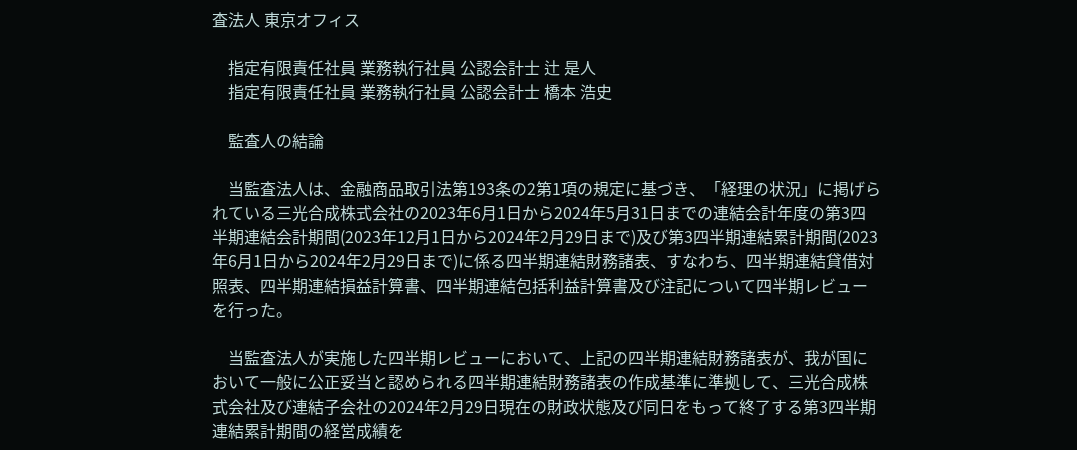査法人 東京オフィス

    指定有限責任社員 業務執行社員 公認会計士 辻 是人
    指定有限責任社員 業務執行社員 公認会計士 橋本 浩史

    監査人の結論

    当監査法人は、金融商品取引法第193条の2第1項の規定に基づき、「経理の状況」に掲げられている三光合成株式会社の2023年6月1日から2024年5月31日までの連結会計年度の第3四半期連結会計期間(2023年12月1日から2024年2月29日まで)及び第3四半期連結累計期間(2023年6月1日から2024年2月29日まで)に係る四半期連結財務諸表、すなわち、四半期連結貸借対照表、四半期連結損益計算書、四半期連結包括利益計算書及び注記について四半期レビューを行った。

    当監査法人が実施した四半期レビューにおいて、上記の四半期連結財務諸表が、我が国において一般に公正妥当と認められる四半期連結財務諸表の作成基準に準拠して、三光合成株式会社及び連結子会社の2024年2月29日現在の財政状態及び同日をもって終了する第3四半期連結累計期間の経営成績を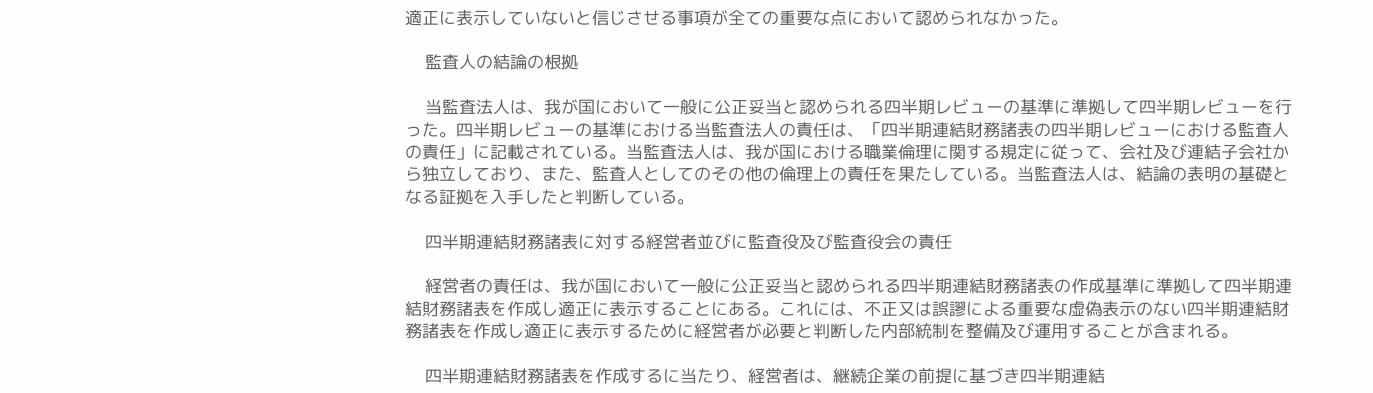適正に表示していないと信じさせる事項が全ての重要な点において認められなかった。

    監査人の結論の根拠

    当監査法人は、我が国において一般に公正妥当と認められる四半期レビューの基準に準拠して四半期レビューを行った。四半期レビューの基準における当監査法人の責任は、「四半期連結財務諸表の四半期レビューにおける監査人の責任」に記載されている。当監査法人は、我が国における職業倫理に関する規定に従って、会社及び連結子会社から独立しており、また、監査人としてのその他の倫理上の責任を果たしている。当監査法人は、結論の表明の基礎となる証拠を入手したと判断している。

    四半期連結財務諸表に対する経営者並びに監査役及び監査役会の責任

    経営者の責任は、我が国において一般に公正妥当と認められる四半期連結財務諸表の作成基準に準拠して四半期連結財務諸表を作成し適正に表示することにある。これには、不正又は誤謬による重要な虚偽表示のない四半期連結財務諸表を作成し適正に表示するために経営者が必要と判断した内部統制を整備及び運用することが含まれる。

    四半期連結財務諸表を作成するに当たり、経営者は、継続企業の前提に基づき四半期連結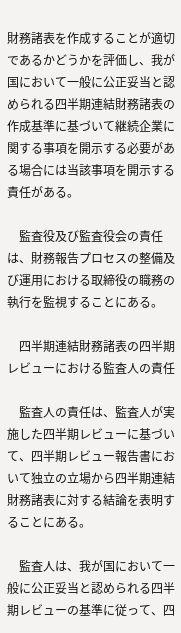財務諸表を作成することが適切であるかどうかを評価し、我が国において一般に公正妥当と認められる四半期連結財務諸表の作成基準に基づいて継続企業に関する事項を開示する必要がある場合には当該事項を開示する責任がある。

    監査役及び監査役会の責任は、財務報告プロセスの整備及び運用における取締役の職務の執行を監視することにある。

    四半期連結財務諸表の四半期レビューにおける監査人の責任

    監査人の責任は、監査人が実施した四半期レビューに基づいて、四半期レビュー報告書において独立の立場から四半期連結財務諸表に対する結論を表明することにある。

    監査人は、我が国において一般に公正妥当と認められる四半期レビューの基準に従って、四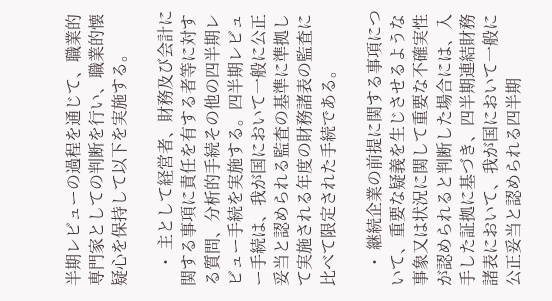半期レビューの過程を通じて、職業的専門家としての判断を行い、職業的懐疑心を保持して以下を実施する。

    ・ 主として経営者、財務及び会計に関する事項に責任を有する者等に対する質問、分析的手続その他の四半期レビュー手続を実施する。四半期レビュー手続は、我が国において一般に公正妥当と認められる監査の基準に準拠して実施される年度の財務諸表の監査に比べて限定された手続である。

    ・ 継続企業の前提に関する事項について、重要な疑義を生じさせるような事象又は状況に関して重要な不確実性が認められると判断した場合には、入手した証拠に基づき、四半期連結財務諸表において、我が国において一般に公正妥当と認められる四半期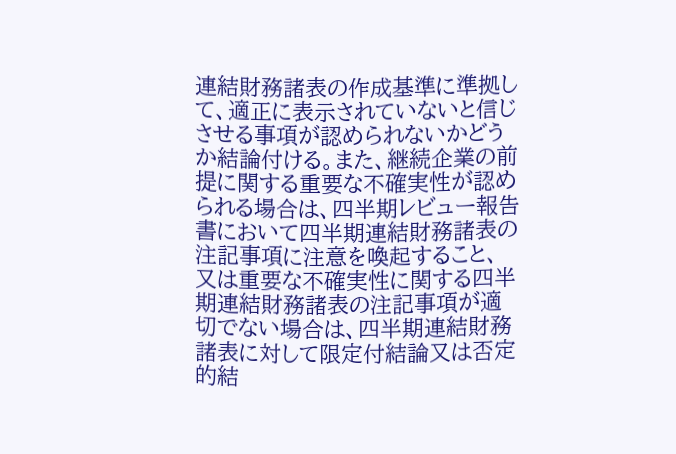連結財務諸表の作成基準に準拠して、適正に表示されていないと信じさせる事項が認められないかどうか結論付ける。また、継続企業の前提に関する重要な不確実性が認められる場合は、四半期レビュー報告書において四半期連結財務諸表の注記事項に注意を喚起すること、又は重要な不確実性に関する四半期連結財務諸表の注記事項が適切でない場合は、四半期連結財務諸表に対して限定付結論又は否定的結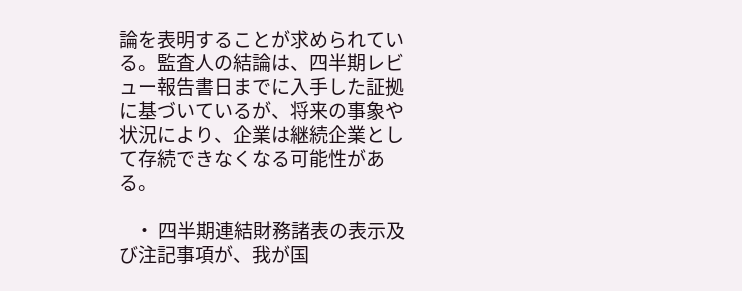論を表明することが求められている。監査人の結論は、四半期レビュー報告書日までに入手した証拠に基づいているが、将来の事象や状況により、企業は継続企業として存続できなくなる可能性がある。

    ・ 四半期連結財務諸表の表示及び注記事項が、我が国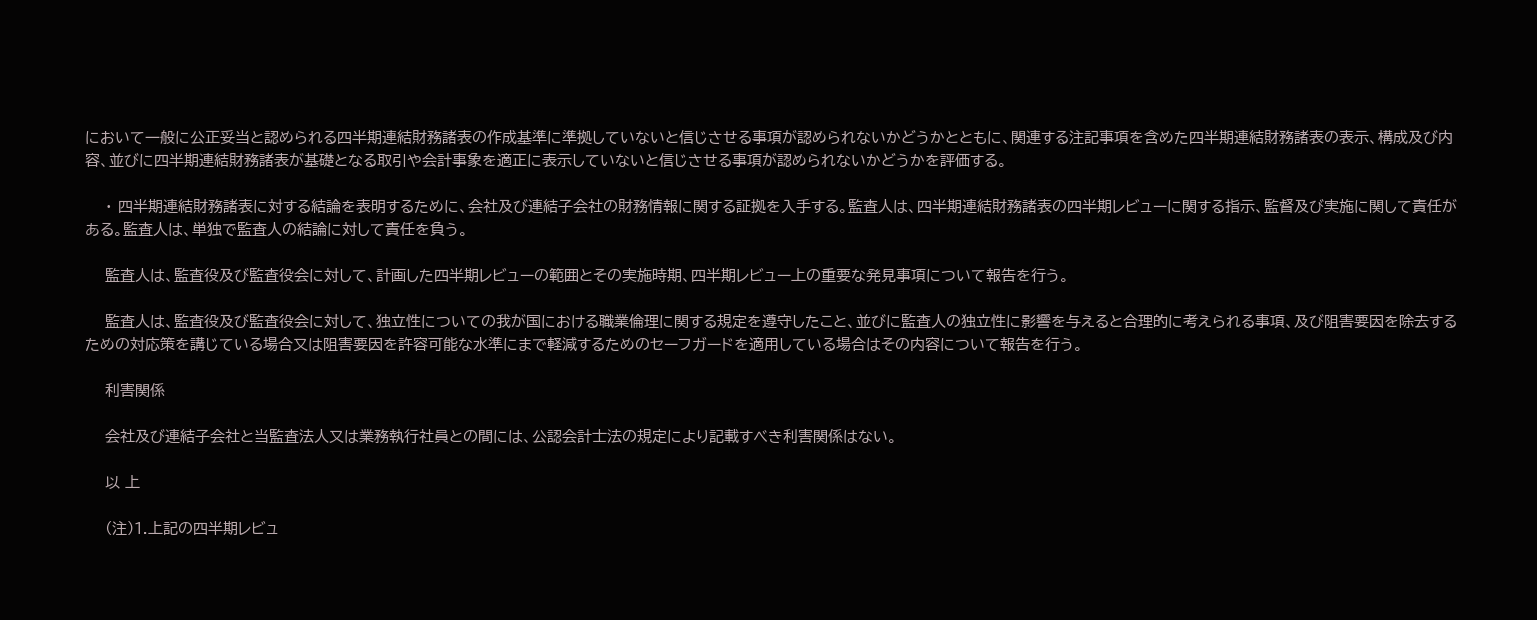において一般に公正妥当と認められる四半期連結財務諸表の作成基準に準拠していないと信じさせる事項が認められないかどうかとともに、関連する注記事項を含めた四半期連結財務諸表の表示、構成及び内容、並びに四半期連結財務諸表が基礎となる取引や会計事象を適正に表示していないと信じさせる事項が認められないかどうかを評価する。

    ・ 四半期連結財務諸表に対する結論を表明するために、会社及び連結子会社の財務情報に関する証拠を入手する。監査人は、四半期連結財務諸表の四半期レビューに関する指示、監督及び実施に関して責任がある。監査人は、単独で監査人の結論に対して責任を負う。

    監査人は、監査役及び監査役会に対して、計画した四半期レビューの範囲とその実施時期、四半期レビュー上の重要な発見事項について報告を行う。

    監査人は、監査役及び監査役会に対して、独立性についての我が国における職業倫理に関する規定を遵守したこと、並びに監査人の独立性に影響を与えると合理的に考えられる事項、及び阻害要因を除去するための対応策を講じている場合又は阻害要因を許容可能な水準にまで軽減するためのセーフガードを適用している場合はその内容について報告を行う。

    利害関係

    会社及び連結子会社と当監査法人又は業務執行社員との間には、公認会計士法の規定により記載すべき利害関係はない。

    以 上

    (注)1.上記の四半期レビュ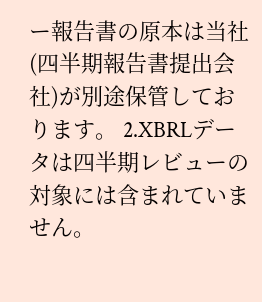ー報告書の原本は当社(四半期報告書提出会社)が別途保管しております。 2.XBRLデータは四半期レビューの対象には含まれていません。